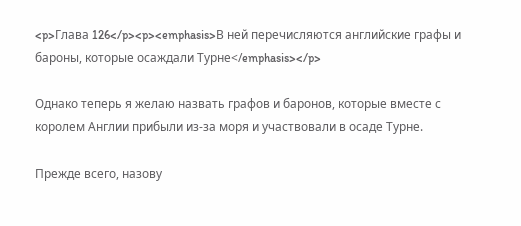<p>Глава 126</p><p><emphasis>В ней перечисляются английские графы и бароны, которые осаждали Турне</emphasis></p>

Однако теперь я желаю назвать графов и баронов, которые вместе с королем Англии прибыли из-за моря и участвовали в осаде Турне.

Прежде всего, назову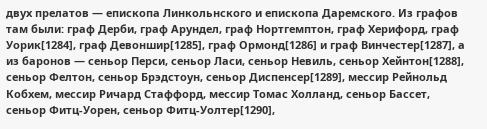двух прелатов — епископа Линкольнского и епископа Даремского. Из графов там были: граф Дерби, граф Арундел, граф Нортгемптон, граф Херифорд, граф Уорик[1284], граф Девоншир[1285], граф Ормонд[1286] и граф Винчестер[1287], а из баронов — сеньор Перси, сеньор Ласи, сеньор Невиль, сеньор Хейнтон[1288], сеньор Фелтон, сеньор Брэдстоун, сеньор Диспенсер[1289], мессир Рейнольд Кобхем, мессир Ричард Стаффорд, мессир Томас Холланд, сеньор Бассет, сеньор Фитц-Уорен, сеньор Фитц-Уолтер[1290],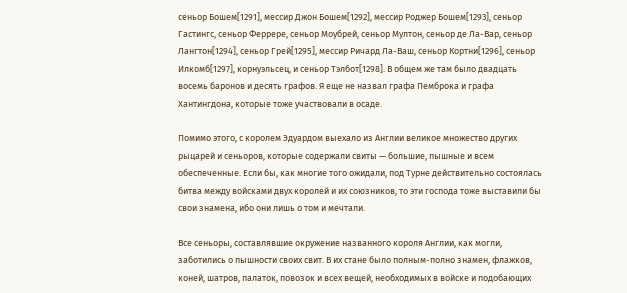сеньор Бошем[1291], мессир Джон Бошем[1292], мессир Роджер Бошем[1293], сеньор Гастингс, сеньор Феррере, сеньор Моубрей, сеньор Мултон, сеньор де Ла-Вар, сеньор Лангтон[1294], сеньор Грей[1295], мессир Ричард Ла-Ваш, сеньор Кортни[1296], сеньор Илкомб[1297], корнуэльсец, и сеньор Тэлбот[1298]. В общем же там было двадцать восемь баронов и десять графов. Я еще не назвал графа Пемброка и графа Хантингдона, которые тоже участвовали в осаде.

Помимо этого, с королем Эдуардом выехало из Англии великое множество других рыцарей и сеньоров, которые содержали свиты — большие, пышные и всем обеспеченные. Если бы, как многие того ожидали, под Турне действительно состоялась битва между войсками двух королей и их союзников, то эти господа тоже выставили бы свои знамена, ибо они лишь о том и мечтали.

Все сеньоры, составлявшие окружение названного короля Англии, как могли, заботились о пышности своих свит. В их стане было полным-полно знамен, флажков, коней, шатров, палаток, повозок и всех вещей, необходимых в войске и подобающих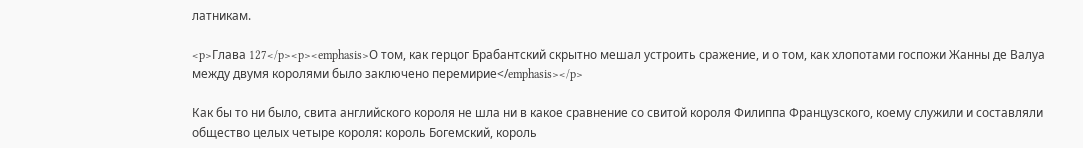латникам.

<p>Глава 127</p><p><emphasis>О том, как герцог Брабантский скрытно мешал устроить сражение, и о том, как хлопотами госпожи Жанны де Валуа между двумя королями было заключено перемирие</emphasis></p>

Как бы то ни было, свита английского короля не шла ни в какое сравнение со свитой короля Филиппа Французского, коему служили и составляли общество целых четыре короля: король Богемский, король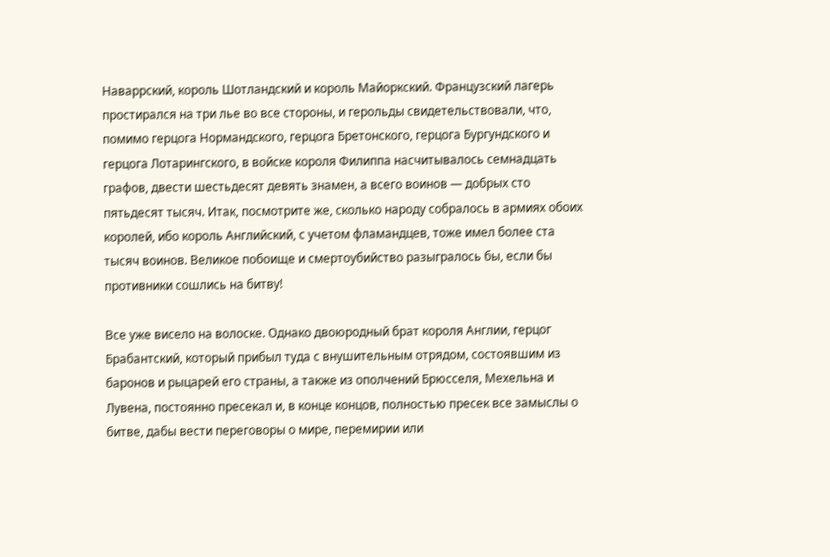Наваррский, король Шотландский и король Майоркский. Французский лагерь простирался на три лье во все стороны, и герольды свидетельствовали, что, помимо герцога Нормандского, герцога Бретонского, герцога Бургундского и герцога Лотарингского, в войске короля Филиппа насчитывалось семнадцать графов, двести шестьдесят девять знамен, а всего воинов — добрых сто пятьдесят тысяч. Итак, посмотрите же, сколько народу собралось в армиях обоих королей, ибо король Английский, с учетом фламандцев, тоже имел более ста тысяч воинов. Великое побоище и смертоубийство разыгралось бы, если бы противники сошлись на битву!

Все уже висело на волоске. Однако двоюродный брат короля Англии, герцог Брабантский, который прибыл туда с внушительным отрядом, состоявшим из баронов и рыцарей его страны, а также из ополчений Брюсселя, Мехельна и Лувена, постоянно пресекал и, в конце концов, полностью пресек все замыслы о битве, дабы вести переговоры о мире, перемирии или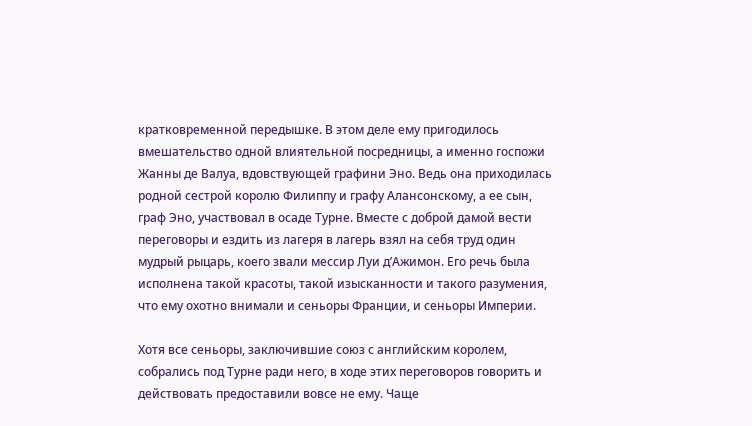кратковременной передышке. В этом деле ему пригодилось вмешательство одной влиятельной посредницы, а именно госпожи Жанны де Валуа, вдовствующей графини Эно. Ведь она приходилась родной сестрой королю Филиппу и графу Алансонскому, а ее сын, граф Эно, участвовал в осаде Турне. Вместе с доброй дамой вести переговоры и ездить из лагеря в лагерь взял на себя труд один мудрый рыцарь, коего звали мессир Луи д’Ажимон. Его речь была исполнена такой красоты, такой изысканности и такого разумения, что ему охотно внимали и сеньоры Франции, и сеньоры Империи.

Хотя все сеньоры, заключившие союз с английским королем, собрались под Турне ради него, в ходе этих переговоров говорить и действовать предоставили вовсе не ему. Чаще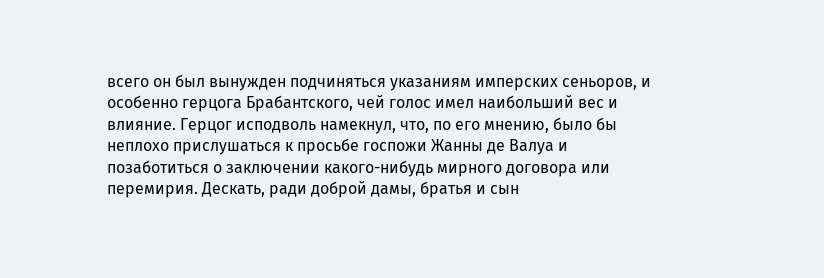всего он был вынужден подчиняться указаниям имперских сеньоров, и особенно герцога Брабантского, чей голос имел наибольший вес и влияние. Герцог исподволь намекнул, что, по его мнению, было бы неплохо прислушаться к просьбе госпожи Жанны де Валуа и позаботиться о заключении какого-нибудь мирного договора или перемирия. Дескать, ради доброй дамы, братья и сын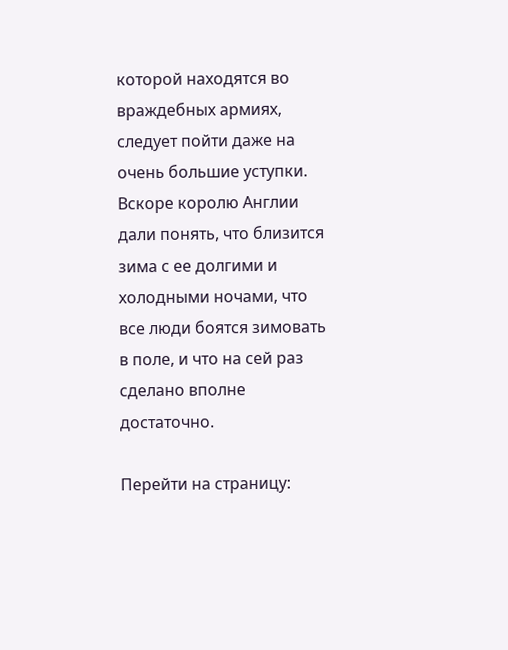которой находятся во враждебных армиях, следует пойти даже на очень большие уступки. Вскоре королю Англии дали понять, что близится зима с ее долгими и холодными ночами, что все люди боятся зимовать в поле, и что на сей раз сделано вполне достаточно.

Перейти на страницу: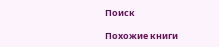Поиск

Похожие книги